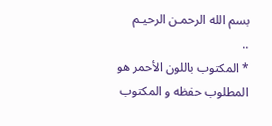بسم الله الرحمـن الرحيـم
..
* المكتوب باللون الأحمر هو المطلوب حفظه و المكتوب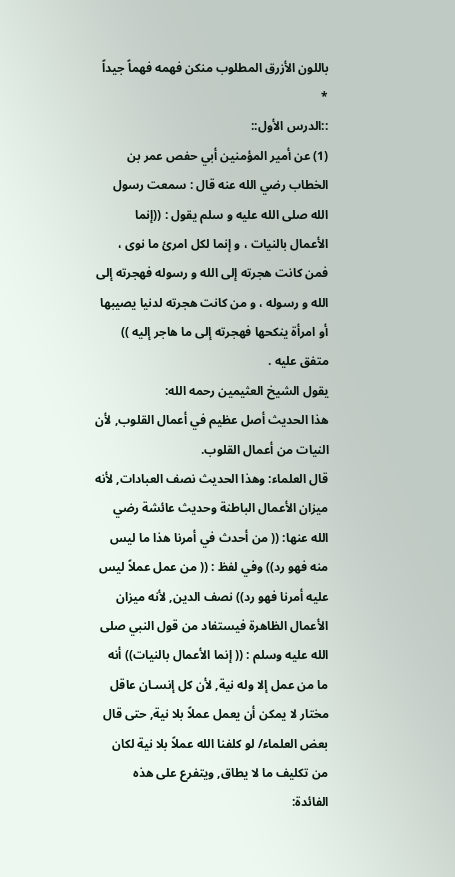باللون الأزرق المطلوب منكن فهمه فهماً جيداً *
::الدرس الأول::
(1) عن أمير المؤمنين أبي حفص عمر بن الخطاب رضي الله عنه قال : سمعت رسول الله صلى الله عليه و سلم يقول : ((إنما الأعمال بالنيات ، و إنما لكل امرئ ما نوى ، فمن كانت هجرته إلى الله و رسوله فهجرته إلى الله و رسوله ، و من كانت هجرته لدنيا يصيبها أو امرأة ينكحها فهجرته إلى ما هاجر إليه )) متفق عليه .
يقول الشيخ العثيمين رحمه الله:
هذا الحديث أصل عظيم في أعمال القلوب, لأن النيات من أعمال القلوب.
قال العلماء: وهذا الحديث نصف العبادات, لأنه ميزان الأعمال الباطنة وحديث عائشة رضي الله عنها: (( من أحدث في أمرنا هذا ما ليس منه فهو رد)) وفي لفظ : (( من عمل عملاً ليس عليه أمرنا فهو رد)) نصف الدين, لأنه ميزان الأعمال الظاهرة فيستفاد من قول النبي صلى الله عليه وسلم : (( إنما الأعمال بالنيات)) أنه ما من عمل إلا وله نية, لأن كل إنسـان عاقل مختار لا يمكن أن يعمل عملاً بلا نية, حتى قال بعض العلماء/ لو كلفنا الله عملاً بلا نية لكان من تكليف ما لا يطاق, ويتفرع على هذه الفائدة: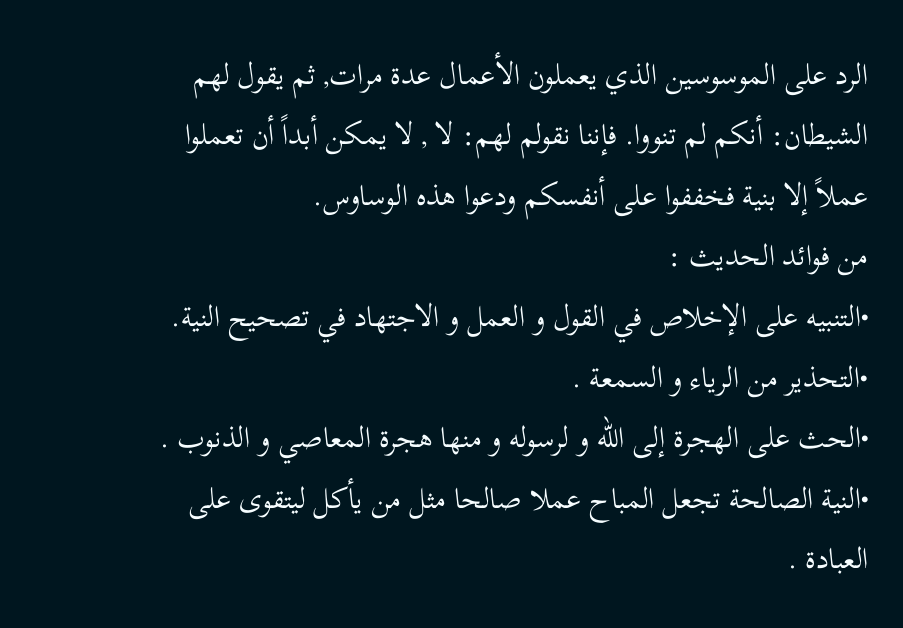الرد على الموسوسين الذي يعملون الأعمال عدة مرات, ثم يقول لهم الشيطان: أنكم لم تنووا. فإننا نقولم لهم: لا , لا يمكن أبداً أن تعملوا عملاً إلا بنية فخففوا على أنفسكم ودعوا هذه الوساوس.
من فوائد الحديث :
•التنبيه على الإخلاص في القول و العمل و الاجتهاد في تصحيح النية.
•التحذير من الرياء و السمعة .
•الحث على الهجرة إلى الله و لرسوله و منها هجرة المعاصي و الذنوب .
•النية الصالحة تجعل المباح عملا صالحا مثل من يأكل ليتقوى على العبادة .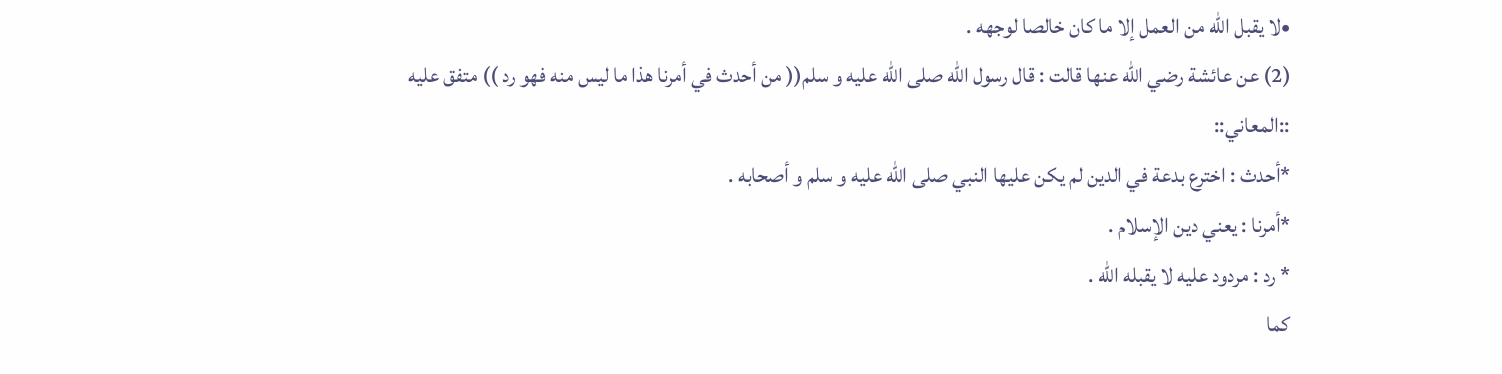•لا يقبل الله من العمل إلا ما كان خالصا لوجهه .
(2) عن عائشة رضي الله عنها قالت : قال رسول الله صلى الله عليه و سلم(( من أحدث في أمرنا هذا ما ليس منه فهو رد )) متفق عليه
::المعاني::
*أحدث : اخترع بدعة في الدين لم يكن عليها النبي صلى الله عليه و سلم و أصحابه .
*أمرنا : يعني دين الإسلام .
* رد : مردود عليه لا يقبله الله .
كما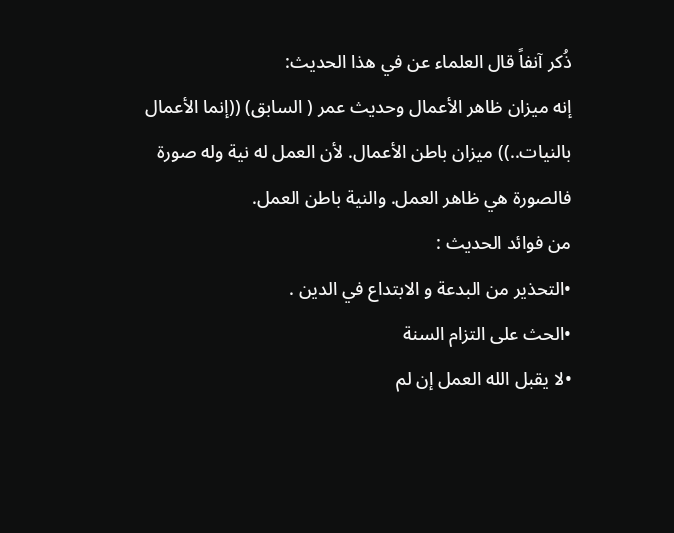ذُكر آنفاً قال العلماء عن في هذا الحديث:
إنه ميزان ظاهر الأعمال وحديث عمر ( السابق) ((إنما الأعمال بالنيات..)) ميزان باطن الأعمال. لأن العمل له نية وله صورة فالصورة هي ظاهر العمل. والنية باطن العمل.
من فوائد الحديث :
•التحذير من البدعة و الابتداع في الدين .
•الحث على التزام السنة
•لا يقبل الله العمل إن لم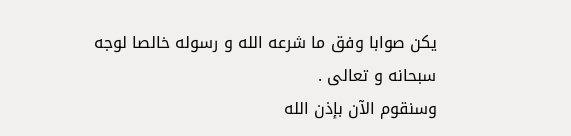يكن صوابا وفق ما شرعه الله و رسوله خالصا لوجه سبحانه و تعالى .
وسنقوم الآن بإذن الله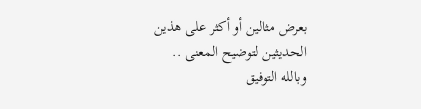بعرض مثالين أو أكثر على هذين الحديثين لتوضيح المعنى ..
وبالله التوفيق